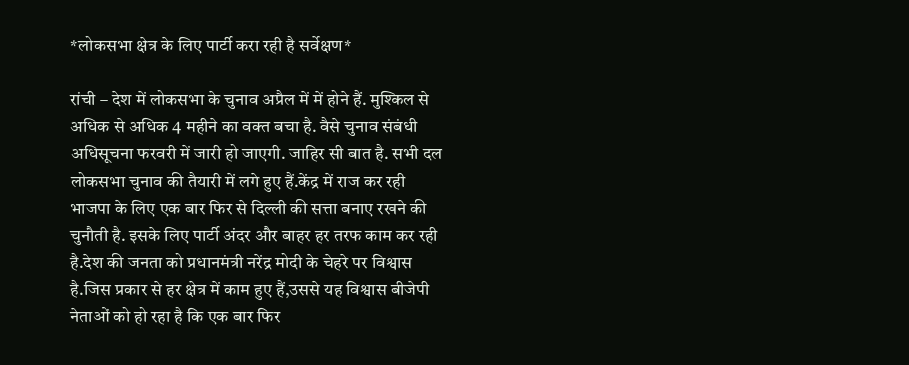*लोकसभा क्षेत्र के लिए पार्टी करा रही है सर्वेक्षण*

रांची – देश में लोकसभा के चुनाव अप्रैल में में होने हैं. मुश्किल से अधिक से अधिक 4 महीने का वक्त बचा है. वैसे चुनाव संबंधी अधिसूचना फरवरी में जारी हो जाएगी. जाहिर सी बात है. सभी दल लोकसभा चुनाव की तैयारी में लगे हुए हैं.केंद्र में राज कर रही भाजपा के लिए एक बार फिर से दिल्ली की सत्ता बनाए रखने की चुनौती है. इसके लिए पार्टी अंदर और बाहर हर तरफ काम कर रही है.देश की जनता को प्रधानमंत्री नरेंद्र मोदी के चेहरे पर विश्वास है.जिस प्रकार से हर क्षेत्र में काम हुए हैं,उससे यह विश्वास बीजेपी नेताओं को हो रहा है कि एक बार फिर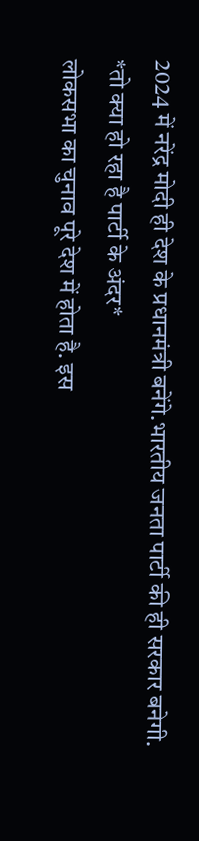2024 में नरेंद्र मोदी ही देश के प्रधानमंत्री बनेंगे.भारतीय जनता पार्टी की ही सरकार बनेगी.
*तो क्या हो रहा है पार्टी के अंदर*
लोकसभा का चुनाव पूरे देश में होता है. इस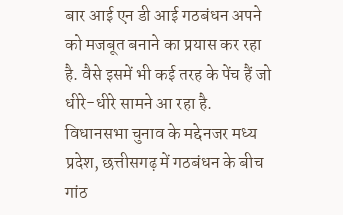बार आई एन डी आई गठबंधन अपने को मजबूत बनाने का प्रयास कर रहा है. वैसे इसमें भी कई तरह के पेंच हैं जो धीरे-धीरे सामने आ रहा है. विधानसभा चुनाव के मद्देनजर मध्य प्रदेश, छत्तीसगढ़ में गठबंधन के बीच गांठ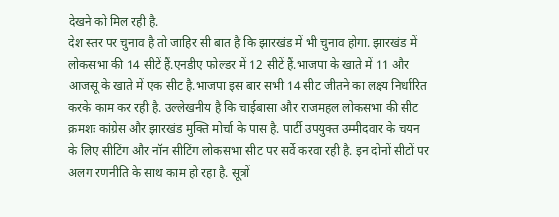देखने को मिल रही है.
देश स्तर पर चुनाव है तो जाहिर सी बात है कि झारखंड में भी चुनाव होगा. झारखंड में लोकसभा की 14 सीटें हैं.एनडीए फोल्डर में 12 सीटें हैं.भाजपा के खाते में 11 और आजसू के खाते में एक सीट है.भाजपा इस बार सभी 14 सीट जीतने का लक्ष्य निर्धारित करके काम कर रही है. उल्लेखनीय है कि चाईबासा और राजमहल लोकसभा की सीट क्रमशः कांग्रेस और झारखंड मुक्ति मोर्चा के पास है. पार्टी उपयुक्त उम्मीदवार के चयन के लिए सीटिंग और नॉन सीटिंग लोकसभा सीट पर सर्वे करवा रही है. इन दोनों सीटों पर अलग रणनीति के साथ काम हो रहा है. सूत्रों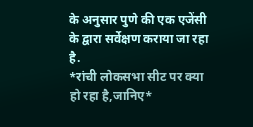के अनुसार पुणे की एक एजेंसी के द्वारा सर्वेक्षण कराया जा रहा है.
*रांची लोकसभा सीट पर क्या हो रहा है,जानिए*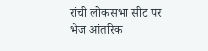रांची लोकसभा सीट पर भेज आंतरिक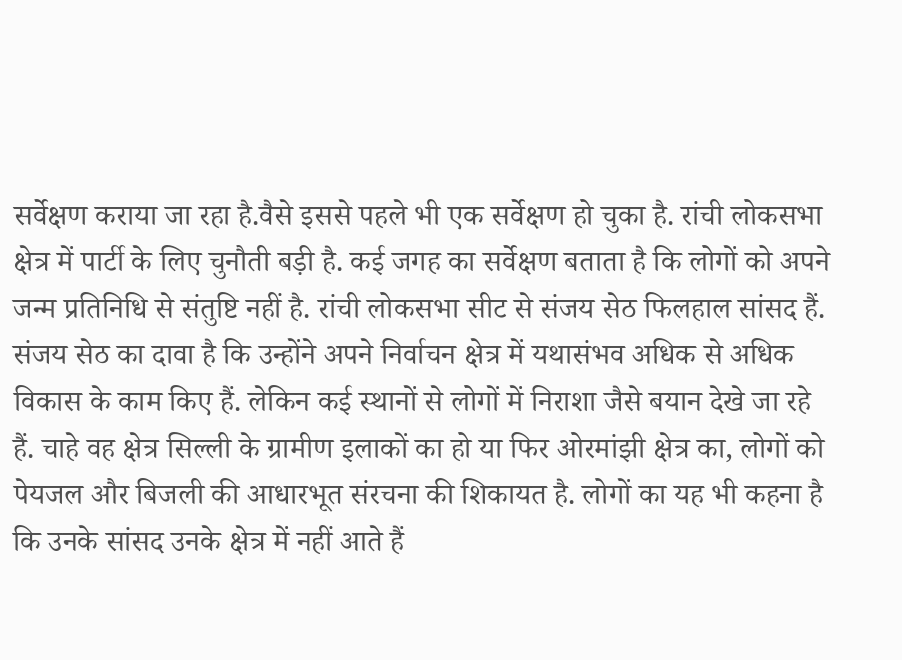सर्वेक्षण कराया जा रहा है.वैसे इससे पहले भी एक सर्वेक्षण हो चुका है. रांची लोकसभा क्षेत्र में पार्टी के लिए चुनौती बड़ी है. कई जगह का सर्वेक्षण बताता है कि लोगों को अपने जन्म प्रतिनिधि से संतुष्टि नहीं है. रांची लोकसभा सीट से संजय सेठ फिलहाल सांसद हैं. संजय सेठ का दावा है कि उन्होंने अपने निर्वाचन क्षेत्र में यथासंभव अधिक से अधिक विकास के काम किए हैं. लेकिन कई स्थानों से लोगों में निराशा जैसे बयान देखे जा रहे हैं. चाहे वह क्षेत्र सिल्ली के ग्रामीण इलाकों का हो या फिर ओरमांझी क्षेत्र का, लोगों को पेयजल और बिजली की आधारभूत संरचना की शिकायत है. लोगों का यह भी कहना है कि उनके सांसद उनके क्षेत्र में नहीं आते हैं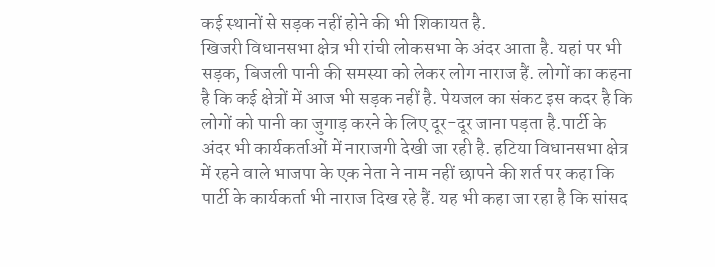कई स्थानों से सड़क नहीं होने की भी शिकायत है.
खिजरी विधानसभा क्षेत्र भी रांची लोकसभा के अंदर आता है. यहां पर भी सड़क, बिजली पानी की समस्या को लेकर लोग नाराज हैं. लोगों का कहना है कि कई क्षेत्रों में आज भी सड़क नहीं है. पेयजल का संकट इस कदर है कि लोगों को पानी का जुगाड़ करने के लिए दूर-दूर जाना पड़ता है.पार्टी के अंदर भी कार्यकर्ताओं में नाराजगी देखी जा रही है. हटिया विधानसभा क्षेत्र में रहने वाले भाजपा के एक नेता ने नाम नहीं छापने की शर्त पर कहा कि पार्टी के कार्यकर्ता भी नाराज दिख रहे हैं. यह भी कहा जा रहा है कि सांसद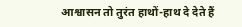आश्वासन तो तुरंत हाथों-हाथ दे देते हैं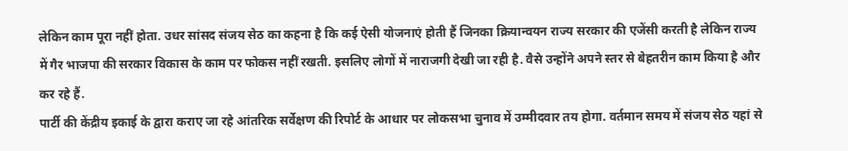लेकिन काम पूरा नहीं होता. उधर सांसद संजय सेठ का कहना है कि कई ऐसी योजनाएं होती हैं जिनका क्रियान्वयन राज्य सरकार की एजेंसी करती है लेकिन राज्य में गैर भाजपा की सरकार विकास के काम पर फोकस नहीं रखती. इसलिए लोगों में नाराजगी देखी जा रही है. वैसे उन्होंने अपने स्तर से बेहतरीन काम किया है और कर रहे हैं.
पार्टी की केंद्रीय इकाई के द्वारा कराए जा रहे आंतरिक सर्वेक्षण की रिपोर्ट के आधार पर लोकसभा चुनाव में उम्मीदवार तय होगा. वर्तमान समय में संजय सेठ यहां से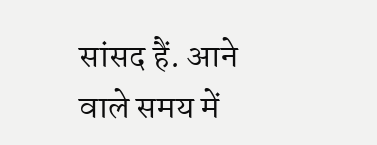सांसद हैं. आने वाले समय में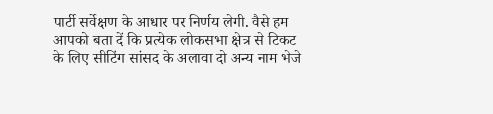पार्टी सर्वेक्षण के आधार पर निर्णय लेगी. वैसे हम आपको बता दें कि प्रत्येक लोकसभा क्षेत्र से टिकट के लिए सीटिंग सांसद के अलावा दो अन्य नाम भेजे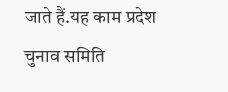जाते हैं.यह काम प्रदेश चुनाव समिति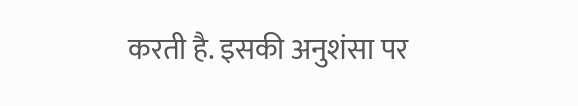करती है. इसकी अनुशंसा पर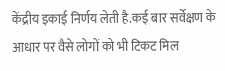केंद्रीय इकाई निर्णय लेती है.कई बार सर्वेक्षण के आधार पर वैसे लोगों को भी टिकट मिल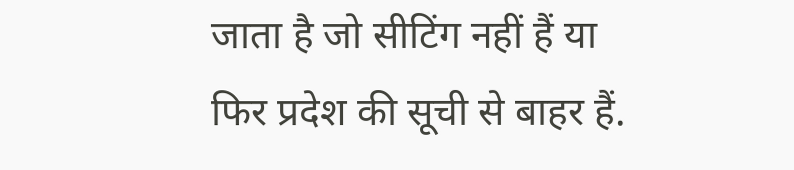जाता है जो सीटिंग नहीं हैं या फिर प्रदेश की सूची से बाहर हैं.